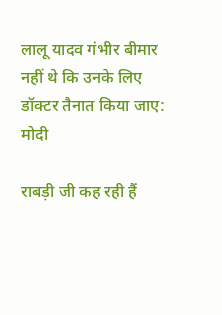लालू यादव गंभीर बीमार नहीं थे कि उनके लिए डॉक्टर तैनात किया जाए: मोदी

राबड़ी जी कह रही हैं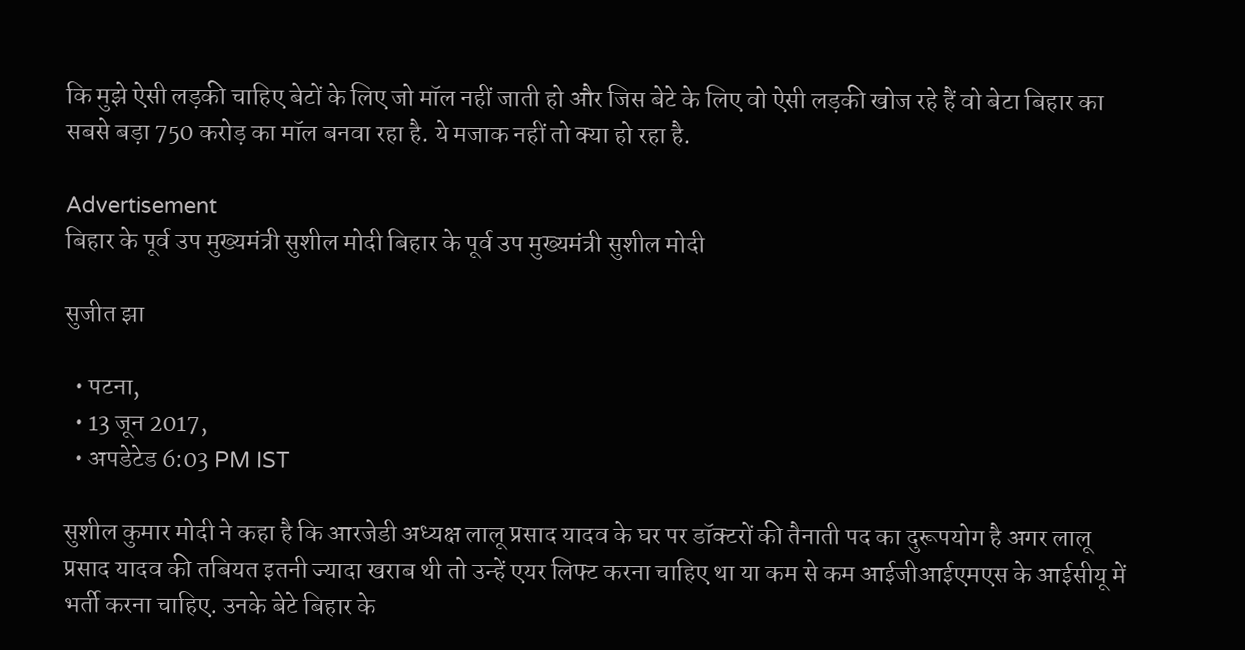कि मुझे ऐसी लड़की चाहिए बेटों के लिए जो मॉल नहीं जाती हो और जिस बेटे के लिए वो ऐसी लड़की खोज रहे हैं वो बेटा बिहार का सबसे बड़ा 750 करोड़ का मॉल बनवा रहा है. ये मजाक नहीं तो क्या हो रहा है.

Advertisement
बिहार के पूर्व उप मुख्यमंत्री सुशील मोदी बिहार के पूर्व उप मुख्यमंत्री सुशील मोदी

सुजीत झा

  • पटना,
  • 13 जून 2017,
  • अपडेटेड 6:03 PM IST

सुशील कुमार मोदी ने कहा है कि आरजेडी अध्यक्ष लालू प्रसाद यादव के घर पर डॉक्टरों की तैनाती पद का दुरूपयोग है अगर लालू प्रसाद यादव की तबियत इतनी ज्यादा खराब थी तो उन्हें एयर लिफ्ट करना चाहिए था या कम से कम आईजीआईएमएस के आईसीयू में भर्ती करना चाहिए. उनके बेटे बिहार के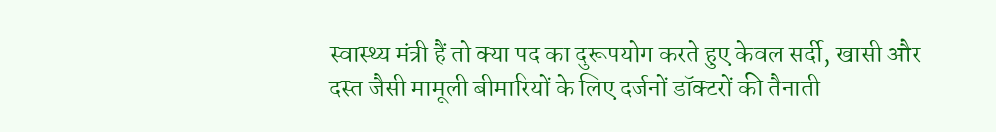स्वास्थ्य मंत्री हैं तो क्या पद का दुरूपयोग करते हुए केवल सर्दी, खासी और दस्त जैसी मामूली बीमारियों के लिए दर्जनों डॉक्टरों की तैनाती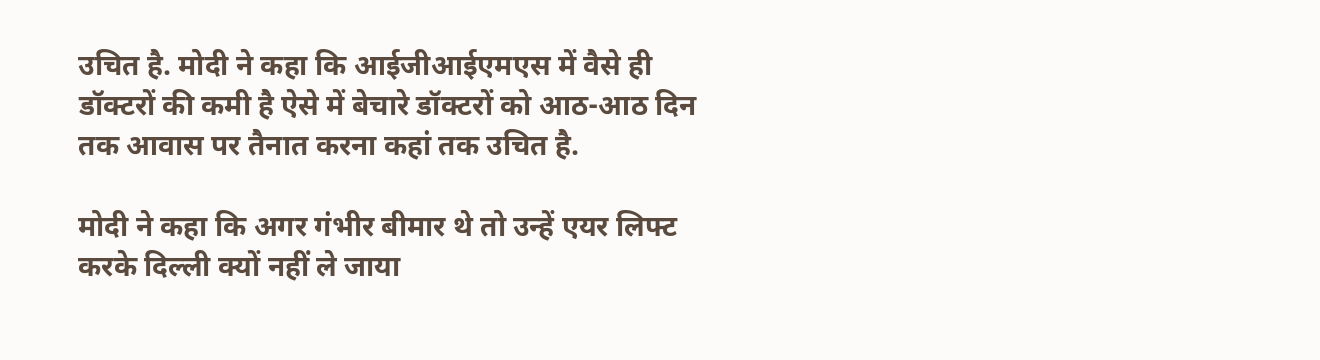उचित है. मोदी ने कहा कि आईजीआईएमएस में वैसे ही डॉक्टरों की कमी है ऐसे में बेचारे डॉक्टरों को आठ-आठ दिन तक आवास पर तैनात करना कहां तक उचित है.

मोदी ने कहा कि अगर गंभीर बीमार थे तो उन्हें एयर लिफ्ट करके दिल्ली क्यों नहीं ले जाया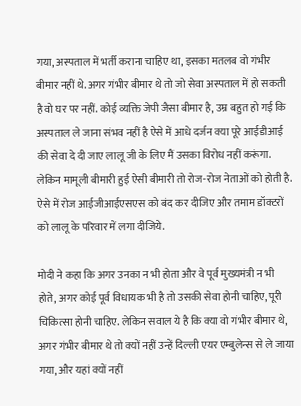गया, अस्पताल में भर्ती कराना चाहिए था, इसका मतलब वो गंभीर बीमार नहीं थे. अगर गंभीर बीमार थे तो जो सेवा अस्पताल में हो सकती है वो घर पर नहीं. कोई व्यक्ति जेपी जैसा बीमार है, उम्र बहुत हो गई कि अस्पताल ले जाना संभव नहीं है ऐसे में आधे दर्जन क्या पूरे आईडीआई की सेवा दे दी जाए लालू जी के लिए मैं उसका विरोध नहीं करूंगा. लेकिन मामूली बीमारी हुई ऐसी बीमारी तो रोज-रोज नेताओं को होती है. ऐसे में रोज आईजीआईएसएस को बंद कर दीजिए और तमाम डॉक्टरों को लालू के परिवार में लगा दीजिये.

मोदी ने कहा कि अगर उनका न भी होता और वे पूर्व मुख्यमंत्री न भी होते, अगर कोई पूर्व विधायक भी है तो उसकी सेवा होनी चाहिए, पूरी चिकित्सा होनी चाहिए. लेकिन सवाल ये है कि क्या वो गंभीर बीमार थे, अगर गंभीर बीमार थे तो क्यों नहीं उन्हें दिल्ली एयर एम्बुलेन्स से ले जाया गया, और यहां क्यों नहीं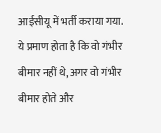आईसीयू में भर्ती कराया गया. ये प्रमाण होता है कि वो गंभीर बीमार नहीं थे, अगर वो गंभीर बीमार होते और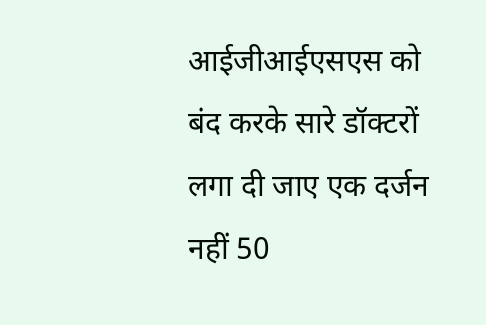आईजीआईएसएस को बंद करके सारे डॉक्टरों लगा दी जाए एक दर्जन नहीं 50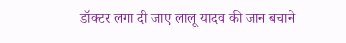डॉक्टर लगा दी जाए लालू यादव की जान बचाने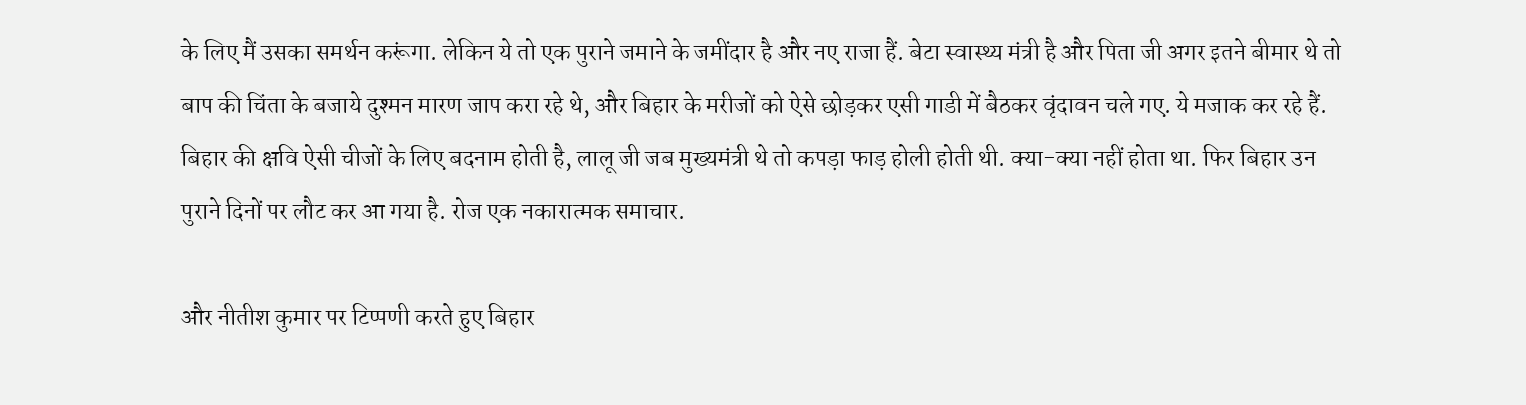के लिए मैं उसका समर्थन करूंगा. लेकिन ये तो एक पुराने जमाने के जमींदार है और नए राजा हैं. बेटा स्वास्थ्य मंत्री है और पिता जी अगर इतने बीमार थे तो बाप की चिंता के बजाये दुश्मन मारण जाप करा रहे थे, और बिहार के मरीजों को ऐसे छोड़कर एसी गाडी में बैठकर वृंदावन चले गए. ये मजाक कर रहे हैं. बिहार की क्षवि ऐसी चीजों के लिए बदनाम होती है, लालू जी जब मुख्यमंत्री थे तो कपड़ा फाड़ होली होती थी. क्या-क्या नहीं होता था. फिर बिहार उन पुराने दिनों पर लौट कर आ गया है. रोज एक नकारात्मक समाचार.

और नीतीश कुमार पर टिप्पणी करते हुए बिहार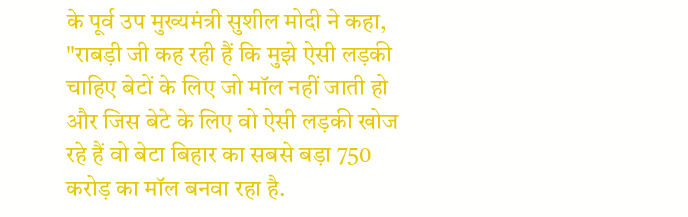के पूर्व उप मुख्यमंत्री सुशील मोदी ने कहा, "राबड़ी जी कह रही हैं कि मुझे ऐसी लड़की चाहिए बेटों के लिए जो मॉल नहीं जाती हो और जिस बेटे के लिए वो ऐसी लड़की खोज रहे हैं वो बेटा बिहार का सबसे बड़ा 750 करोड़ का मॉल बनवा रहा है.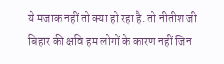ये मजाक नहीं तो क्या हो रहा है. तो नीतीश जी बिहार की क्षवि हम लोगों के कारण नहीं जिन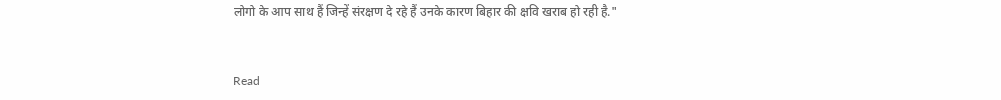लोगो के आप साथ हैं जिन्हें संरक्षण दे रहे हैं उनके कारण बिहार की क्षवि खराब हो रही है."


Read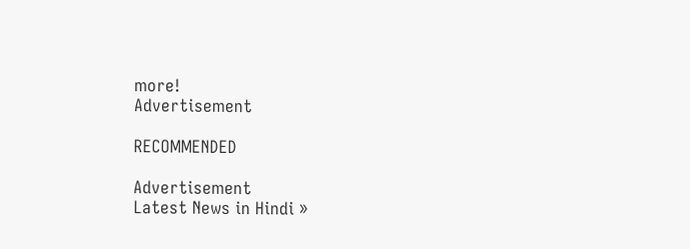more!
Advertisement

RECOMMENDED

Advertisement
Latest News in Hindi »